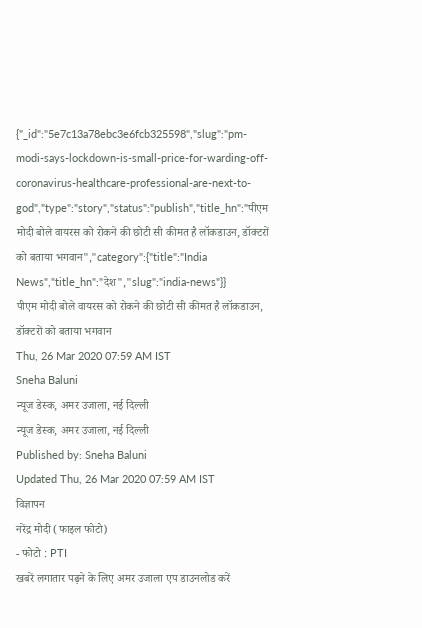{"_id":"5e7c13a78ebc3e6fcb325598","slug":"pm-modi-says-lockdown-is-small-price-for-warding-off-coronavirus-healthcare-professional-are-next-to-god","type":"story","status":"publish","title_hn":"पीएम मोदी बोले वायरस को रोकने की छोटी सी कीमत है लॉकडाउन, डॉक्टरों को बताया भगवान","category":{"title":"India News","title_hn":"देश","slug":"india-news"}}
पीएम मोदी बोले वायरस को रोकने की छोटी सी कीमत है लॉकडाउन, डॉक्टरों को बताया भगवान
Thu, 26 Mar 2020 07:59 AM IST
Sneha Baluni
न्यूज डेस्क, अमर उजाला, नई दिल्ली
न्यूज डेस्क, अमर उजाला, नई दिल्ली
Published by: Sneha Baluni
Updated Thu, 26 Mar 2020 07:59 AM IST
विज्ञापन
नरेंद्र मोदी (फाइल फोटो)
- फोटो : PTI
खबरें लगातार पढ़ने के लिए अमर उजाला एप डाउनलोड करें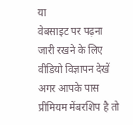या
वेबसाइट पर पढ़ना जारी रखने के लिए वीडियो विज्ञापन देखें
अगर आपके पास प्रीमियम मेंबरशिप है तो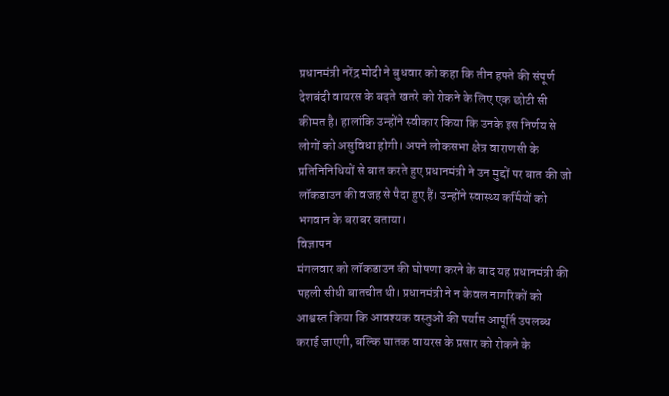प्रधानमंत्री नरेंद्र मोदी ने बुधवार को कहा कि तीन हफ्ते की संपूर्ण देशबंदी वायरस के बढ़ते खतरे को रोकने के लिए एक छोटी सी कीमत है। हालांकि उन्होंने स्वीकार किया कि उनके इस निर्णय से लोगों को असुविधा होगी। अपने लोकसभा क्षेत्र वाराणसी के प्रतिनिनिधियों से बात करते हुए प्रधानमंत्री ने उन मुद्दों पर बात की जो लॉकडाउन की वजह से पैदा हुए हैं। उन्होंने स्वास्थ्य कर्मियों को भगवान के बराबर बताया।
विज्ञापन
मंगलवार को लॉकडाउन की घोषणा करने के बाद यह प्रधानमंत्री की पहली सीधी बातचीत थी। प्रधानमंत्री ने न केवल नागरिकों को आश्वस्त किया कि आवश्यक वस्तुओं की पर्याप्त आपूर्ति उपलब्ध कराई जाएगी, बल्कि घातक वायरस के प्रसार को रोकने के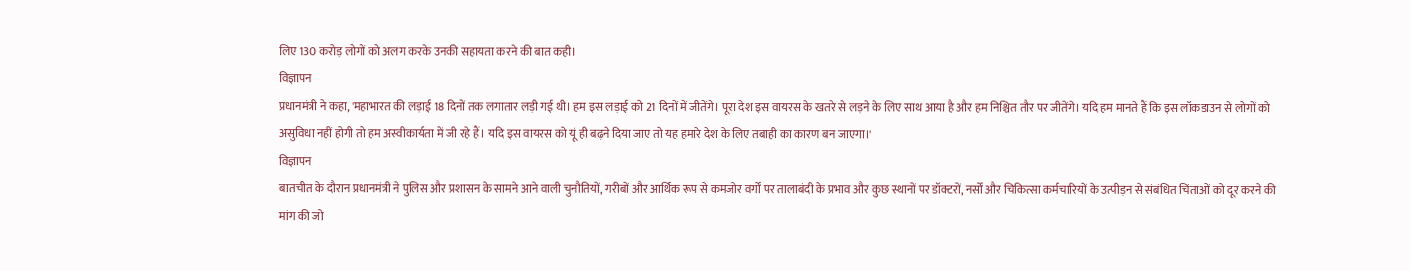लिए 130 करोड़ लोगों को अलग करके उनकी सहायता करने की बात कही।
विज्ञापन
प्रधानमंत्री ने कहा, 'महाभारत की लड़ाई 18 दिनों तक लगातार लड़ी गई थी। हम इस लड़ाई को 21 दिनों में जीतेंगे। पूरा देश इस वायरस के खतरे से लड़ने के लिए साथ आया है और हम निश्चित तौर पर जीतेंगे। यदि हम मानते हैं कि इस लॉकडाउन से लोगों को असुविधा नहीं होगी तो हम अस्वीकार्यता में जी रहे हैं। यदि इस वायरस को यूं ही बढ़ने दिया जाए तो यह हमारे देश के लिए तबाही का कारण बन जाएगा।'
विज्ञापन
बातचीत के दौरान प्रधानमंत्री ने पुलिस और प्रशासन के सामने आने वाली चुनौतियों, गरीबों और आर्थिक रूप से कमजोर वर्गों पर तालाबंदी के प्रभाव और कुछ स्थानों पर डॉक्टरों, नर्सों और चिकित्सा कर्मचारियों के उत्पीड़न से संबंधित चिंताओं को दूर करने की मांग की जो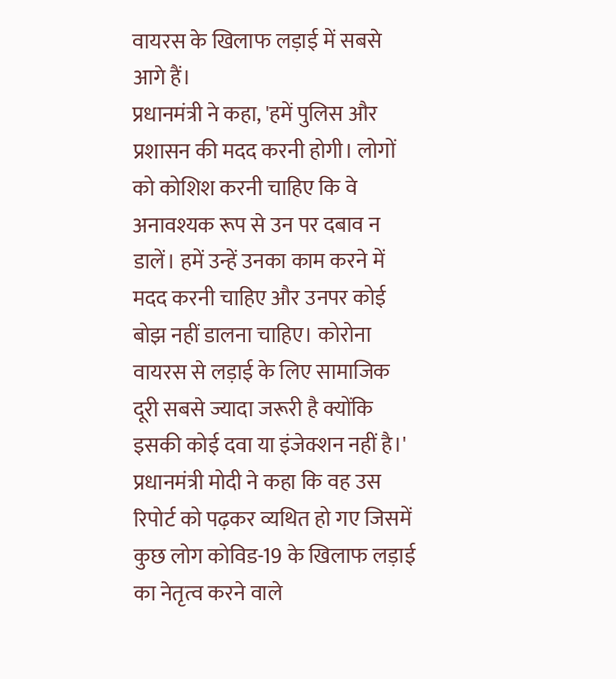वायरस के खिलाफ लड़ाई में सबसे आगे हैं।
प्रधानमंत्री ने कहा, 'हमें पुलिस और प्रशासन की मदद करनी होगी। लोगों को कोशिश करनी चाहिए कि वे अनावश्यक रूप से उन पर दबाव न डालें। हमें उन्हें उनका काम करने में मदद करनी चाहिए और उनपर कोई बोझ नहीं डालना चाहिए। कोरोना वायरस से लड़ाई के लिए सामाजिक दूरी सबसे ज्यादा जरूरी है क्योंकि इसकी कोई दवा या इंजेक्शन नहीं है।'
प्रधानमंत्री मोदी ने कहा कि वह उस रिपोर्ट को पढ़कर व्यथित हो गए जिसमें कुछ लोग कोविड-19 के खिलाफ लड़ाई का नेतृत्व करने वाले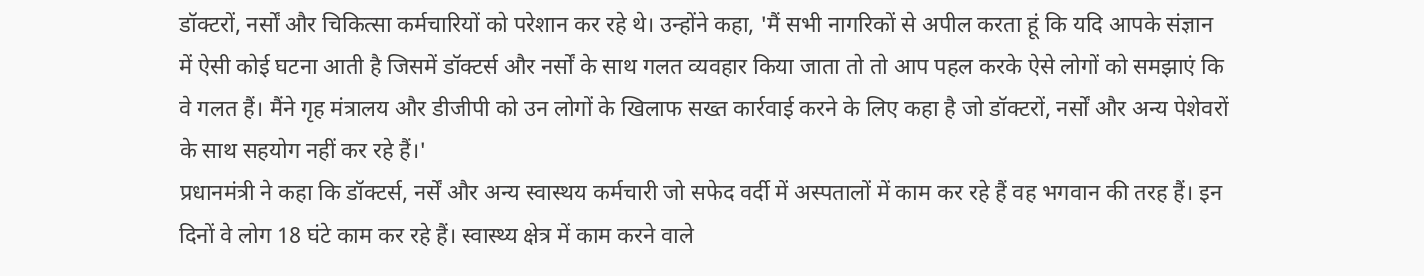डॉक्टरों, नर्सों और चिकित्सा कर्मचारियों को परेशान कर रहे थे। उन्होंने कहा, 'मैं सभी नागरिकों से अपील करता हूं कि यदि आपके संज्ञान में ऐसी कोई घटना आती है जिसमें डॉक्टर्स और नर्सों के साथ गलत व्यवहार किया जाता तो तो आप पहल करके ऐसे लोगों को समझाएं कि वे गलत हैं। मैंने गृह मंत्रालय और डीजीपी को उन लोगों के खिलाफ सख्त कार्रवाई करने के लिए कहा है जो डॉक्टरों, नर्सों और अन्य पेशेवरों के साथ सहयोग नहीं कर रहे हैं।'
प्रधानमंत्री ने कहा कि डॉक्टर्स, नर्सें और अन्य स्वास्थय कर्मचारी जो सफेद वर्दी में अस्पतालों में काम कर रहे हैं वह भगवान की तरह हैं। इन दिनों वे लोग 18 घंटे काम कर रहे हैं। स्वास्थ्य क्षेत्र में काम करने वाले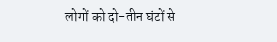लोगों को दो-तीन घंटों से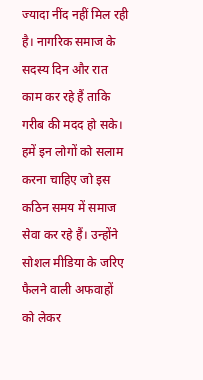ज्यादा नींद नहीं मिल रही है। नागरिक समाज के सदस्य दिन और रात काम कर रहे हैं ताकि गरीब की मदद हो सके। हमें इन लोगों को सलाम करना चाहिए जो इस कठिन समय में समाज सेवा कर रहे हैं। उन्होंने सोशल मीडिया के जरिए फैलने वाली अफवाहों को लेकर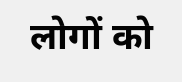लोगों को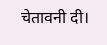चेतावनी दी।